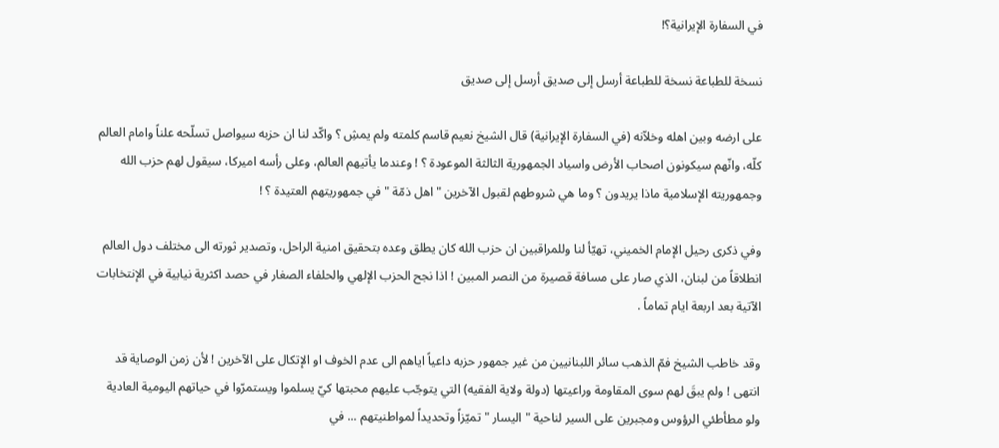في السفارة الإيرانية؟!

نسخة للطباعة نسخة للطباعة أرسل إلى صديق أرسل إلى صديق

على ارضه وبين اهله وخلاّنه (في السفارة الإيرانية) قال الشيخ نعيم قاسم كلمته ولم يمشِ ؟ واكّد لنا ان حزبه سيواصل تسلّحه علناً وامام العالم كلّه، وانّهم سيكونون اصحاب الأرض واسياد الجمهورية الثالثة الموعودة ؟ ! وعندما يأتيهم العالم، وعلى رأسه اميركا، سيقول لهم حزب الله وجمهوريته الإسلامية ماذا يريدون ؟ وما هي شروطهم لقبول الآخرين " اهل ذمّة " في جمهوريتهم العتيدة ؟ !

وفي ذكرى رحيل الإمام الخميني، تهيّأ لنا وللمراقبين ان حزب الله كان يطلق وعده بتحقيق امنية الراحل، وتصدير ثورته الى مختلف دول العالم انطلاقاً من لبنان، الذي صار على مسافة قصيرة من النصر المبين ! اذا نجح الحزب الإلهي والحلفاء الصغار في حصد اكثرية نيابية في الإنتخابات الآتية بعد اربعة ايام تماماً .

وقد خاطب الشيخ فمّ الذهب سائر اللبنانيين من غير جمهور حزبه داعياً اياهم الى عدم الخوف او الإتكال على الآخرين ! لأن زمن الوصاية قد انتهى ! ولم يبقَ لهم سوى المقاومة وراعيتها (دولة ولاية الفقيه) التي يتوجّب عليهم محبتها كيّ يسلموا ويستمرّوا في حياتهم اليومية العادية ولو مطأطئي الرؤوس ومجبرين على السير لناحية " اليسار " تميّزاً وتحديداً لمواطنيتهم ... في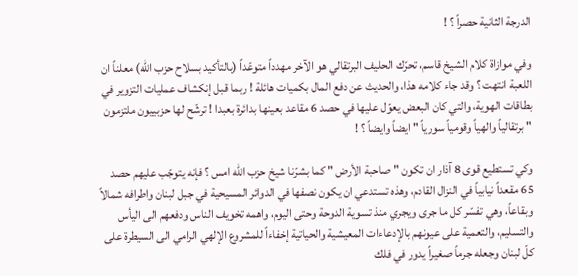الدرجة الثانية حصراً ؟ !

وفي موازاة كلام الشيخ قاسم، تحرّك الحليف البرتقالي هو الآخر مهدداً متوعّداً (بالتأكيد بسلاح حزب الله) معلناً ان اللعبة انتهت ؟ وقد جاء كلامه هذا، والحديث عن دفع المال بكميات هائلة ! ربما قبل إنكشاف عمليات التزوير في بطاقات الهوية، والتي كان البعض يعوّل عليها في حصد 6 مقاعد بعينها بدائرة بعبدا ! ترشّح لها حزبييون ملتزمون " برتقالياً والهياً وقومياً سورياً " ايضاً وايضاً ؟ !

وكي تستطيع قوى 8 آذار ان تكون " صاحبة الأرض " كما بشرّنا شيخ حزب الله امس ؟ فإنه يتوجّب عليهم حصد 65 مقعداً نيابياً في النزال القادم، وهذه تستدعي ان يكون نصفها في الدوائر المسيحية في جبل لبنان واطرافه شمالاً وبقاعاً، وهي تفسّر كل ما جرى ويجري منذ تسوية الدوحة وحتى اليوم، واهمه تخويف الناس ودفعهم الى اليأس والتسليم، والتعمية على عيونهم بالإدعاءات المعيشية والحياتية إخفاءاً للمشروع الإلهي الرامي الى السيطرة على كلّ لبنان وجعله جرماً صغيراً يدور في فلك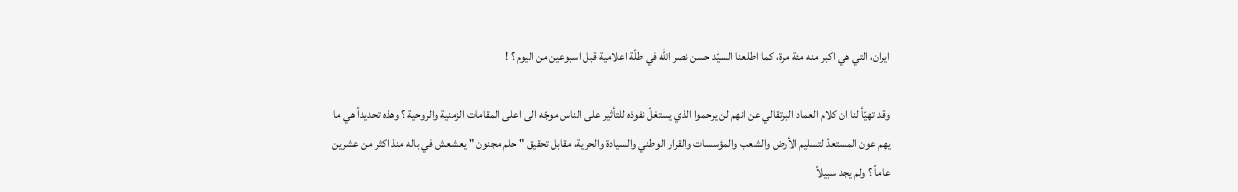ايران، التي هي اكبر منه مئة مرة، كما اطلعنا السيّد حسن نصر الله في طلّة اعلامية قبل اسبوعين من اليوم ؟ !

وقد تهيّأ لنا ان كلام العماد البرتقالي عن انهم لن يرحموا الذي يستغلّ نفوذه للتأثير على الناس موجّه الى اعلى المقامات الزمنية والروحية ؟ وهذه تحديداً هي ما يهم عون المستعدّ لتسليم الأرض والشعب والمؤسسات والقرار الوطني والسيادة والحرية، مقابل تحقيق " حلم مجنون " يعشعش في باله منذ اكثر من عشرين عاماً ؟ ولم يجد سبيلاً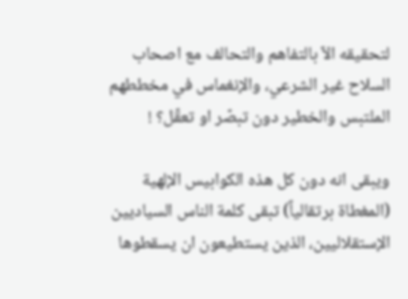لتحقيقه الاّ بالتفاهم والتحالف مع اصحاب السلاح غير الشرعي، والإنغماس في مخططهم الملتبس والخطير دون تبصّر او تعقّل؟ !

ويبقى انه دون كل هذه الكوابيس الإلهية (المغطاة برتقالياً) تبقى كلمة الناس السياديين الإستقلاليين، الذين يستطيعون ان يسقطوها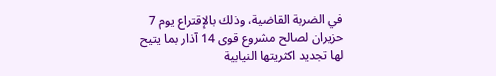في الضربة القاضية، وذلك بالإقتراع يوم 7 حزيران لصالح مشروع قوى 14 آذار بما يتيح لها تجديد اكثريتها النيابية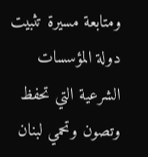ومتابعة مسيرة تثبيت دولة المؤسسات الشرعية التي تحفظ وتصون وتحمي لبنان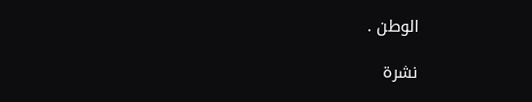الوطن .

نشرة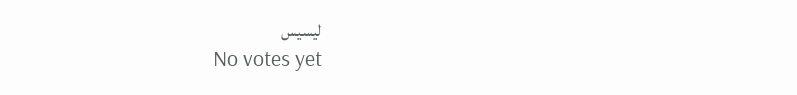ليسيس
No votes yet